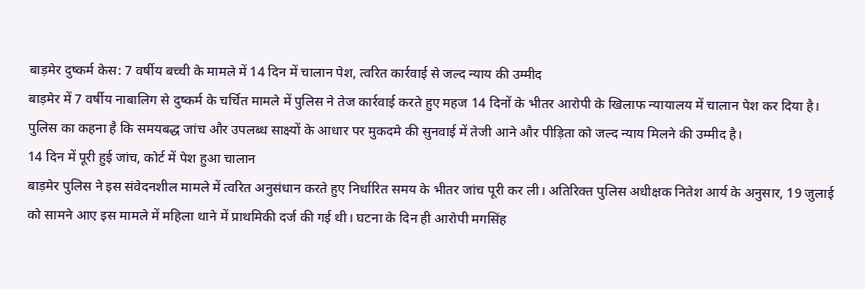बाड़मेर दुष्कर्म केस: 7 वर्षीय बच्ची के मामले में 14 दिन में चालान पेश, त्वरित कार्रवाई से जल्द न्याय की उम्मीद
बाड़मेर में 7 वर्षीय नाबालिग से दुष्कर्म के चर्चित मामले में पुलिस ने तेज कार्रवाई करते हुए महज 14 दिनों के भीतर आरोपी के खिलाफ न्यायालय में चालान पेश कर दिया है। पुलिस का कहना है कि समयबद्ध जांच और उपलब्ध साक्ष्यों के आधार पर मुकदमे की सुनवाई में तेजी आने और पीड़िता को जल्द न्याय मिलने की उम्मीद है।
14 दिन में पूरी हुई जांच, कोर्ट में पेश हुआ चालान
बाड़मेर पुलिस ने इस संवेदनशील मामले में त्वरित अनुसंधान करते हुए निर्धारित समय के भीतर जांच पूरी कर ली। अतिरिक्त पुलिस अधीक्षक नितेश आर्य के अनुसार, 19 जुलाई को सामने आए इस मामले में महिला थाने में प्राथमिकी दर्ज की गई थी। घटना के दिन ही आरोपी मगसिंह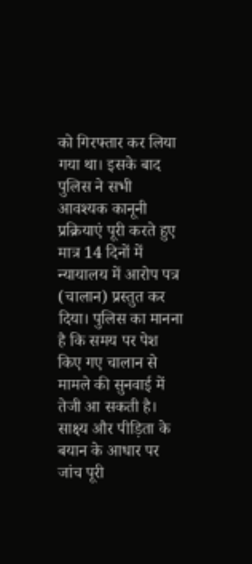को गिरफ्तार कर लिया गया था। इसके बाद पुलिस ने सभी आवश्यक कानूनी प्रक्रियाएं पूरी करते हुए मात्र 14 दिनों में न्यायालय में आरोप पत्र (चालान) प्रस्तुत कर दिया। पुलिस का मानना है कि समय पर पेश किए गए चालान से मामले की सुनवाई में तेजी आ सकती है।
साक्ष्य और पीड़िता के बयान के आधार पर जांच पूरी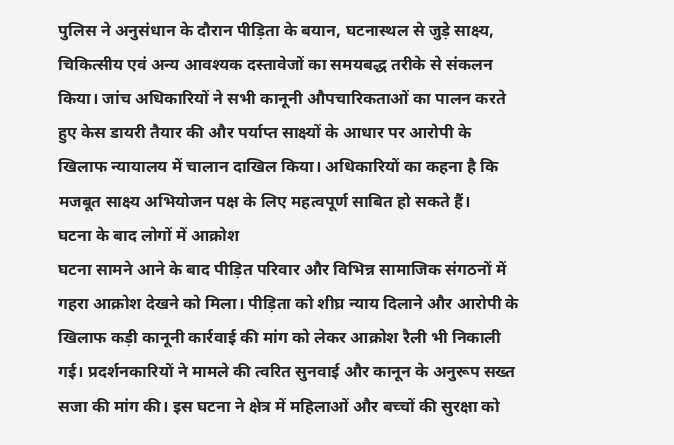पुलिस ने अनुसंधान के दौरान पीड़िता के बयान, घटनास्थल से जुड़े साक्ष्य, चिकित्सीय एवं अन्य आवश्यक दस्तावेजों का समयबद्ध तरीके से संकलन किया। जांच अधिकारियों ने सभी कानूनी औपचारिकताओं का पालन करते हुए केस डायरी तैयार की और पर्याप्त साक्ष्यों के आधार पर आरोपी के खिलाफ न्यायालय में चालान दाखिल किया। अधिकारियों का कहना है कि मजबूत साक्ष्य अभियोजन पक्ष के लिए महत्वपूर्ण साबित हो सकते हैं।
घटना के बाद लोगों में आक्रोश
घटना सामने आने के बाद पीड़ित परिवार और विभिन्न सामाजिक संगठनों में गहरा आक्रोश देखने को मिला। पीड़िता को शीघ्र न्याय दिलाने और आरोपी के खिलाफ कड़ी कानूनी कार्रवाई की मांग को लेकर आक्रोश रैली भी निकाली गई। प्रदर्शनकारियों ने मामले की त्वरित सुनवाई और कानून के अनुरूप सख्त सजा की मांग की। इस घटना ने क्षेत्र में महिलाओं और बच्चों की सुरक्षा को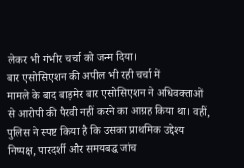लेकर भी गंभीर चर्चा को जन्म दिया।
बार एसोसिएशन की अपील भी रही चर्चा में
मामले के बाद बाड़मेर बार एसोसिएशन ने अधिवक्ताओं से आरोपी की पैरवी नहीं करने का आग्रह किया था। वहीं, पुलिस ने स्पष्ट किया है कि उसका प्राथमिक उद्देश्य निष्पक्ष, पारदर्शी और समयबद्ध जांच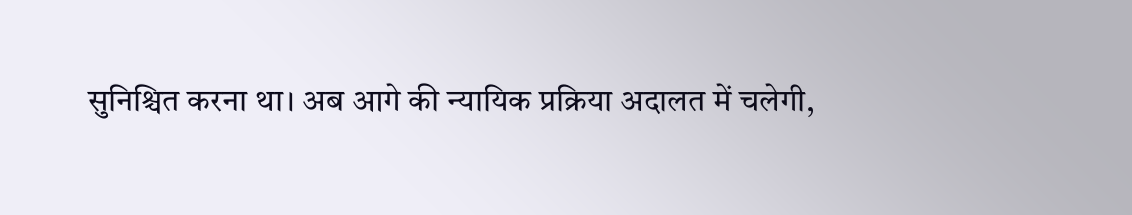सुनिश्चित करना था। अब आगे की न्यायिक प्रक्रिया अदालत में चलेगी,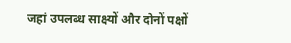जहां उपलब्ध साक्ष्यों और दोनों पक्षों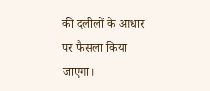की दलीलों के आधार पर फैसला किया जाएगा।